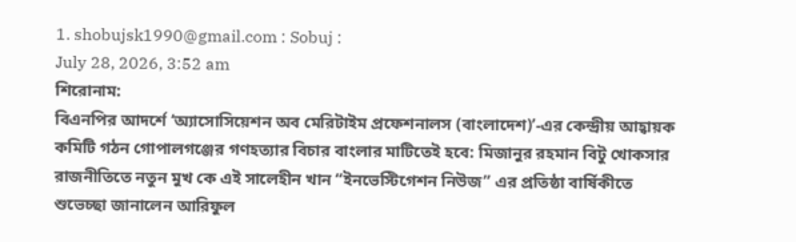1. shobujsk1990@gmail.com : Sobuj :
July 28, 2026, 3:52 am
শিরোনাম:
বিএনপির আদর্শে ‘অ্যাসোসিয়েশন অব মেরিটাইম প্রফেশনালস (বাংলাদেশ)’-এর কেন্দ্রীয় আহ্বায়ক কমিটি গঠন গোপালগঞ্জের গণহত্যার বিচার বাংলার মাটিতেই হবে: মিজানুর রহমান বিটু খোকসার রাজনীতিতে নতুন মুখ কে এই সালেহীন খান “ইনভেস্টিগেশন নিউজ” এর প্রতিষ্ঠা বার্ষিকীতে শুভেচ্ছা জানালেন আরিফুল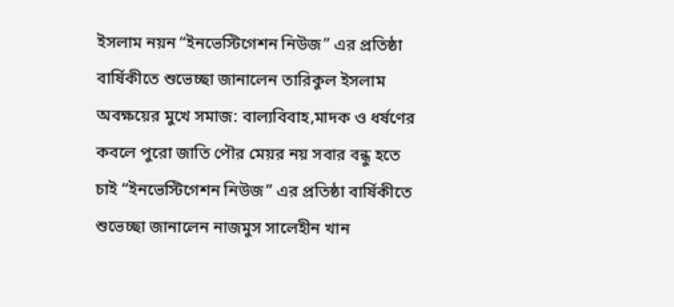ইসলাম নয়ন “ইনভেস্টিগেশন নিউজ” এর প্রতিষ্ঠা বার্ষিকীতে শুভেচ্ছা জানালেন তারিকুল ইসলাম অবক্ষয়ের মুখে সমাজ: বাল্যবিবাহ,মাদক ও ধর্ষণের কবলে পুরো জাতি পৌর মেয়র নয় সবার বন্ধু হতে চাই “ইনভেস্টিগেশন নিউজ” এর প্রতিষ্ঠা বার্ষিকীতে শুভেচ্ছা জানালেন নাজমুস সালেহীন খান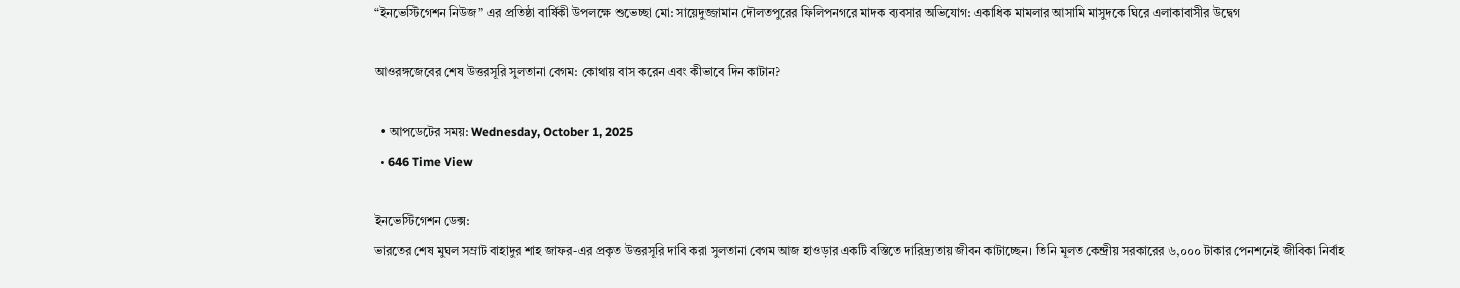“ইনভেস্টিগেশন নিউজ” এর প্রতিষ্ঠা বার্ষিকী উপলক্ষে শুভেচ্ছা মো: সায়েদুজ্জামান দৌলতপুরের ফিলিপনগরে মাদক ব্যবসার অভিযোগ: একাধিক মামলার আসামি মাসুদকে ঘিরে এলাকাবাসীর উদ্বেগ

আওরঙ্গজেবের শেষ উত্তরসূরি সুলতানা বেগম: কোথায় বাস করেন এবং কীভাবে দিন কাটান?

  • আপডেটের সময়: Wednesday, October 1, 2025
  • 646 Time View

ইনভেস্টিগেশন ডেক্স:
ভারতের শেষ মুঘল সম্রাট বাহাদুর শাহ জাফর-এর প্রকৃত উত্তরসূরি দাবি করা সুলতানা বেগম আজ হাওড়ার একটি বস্তিতে দারিদ্র্যতায় জীবন কাটাচ্ছেন। তিনি মূলত কেন্দ্রীয় সরকারের ৬,০০০ টাকার পেনশনেই জীবিকা নির্বাহ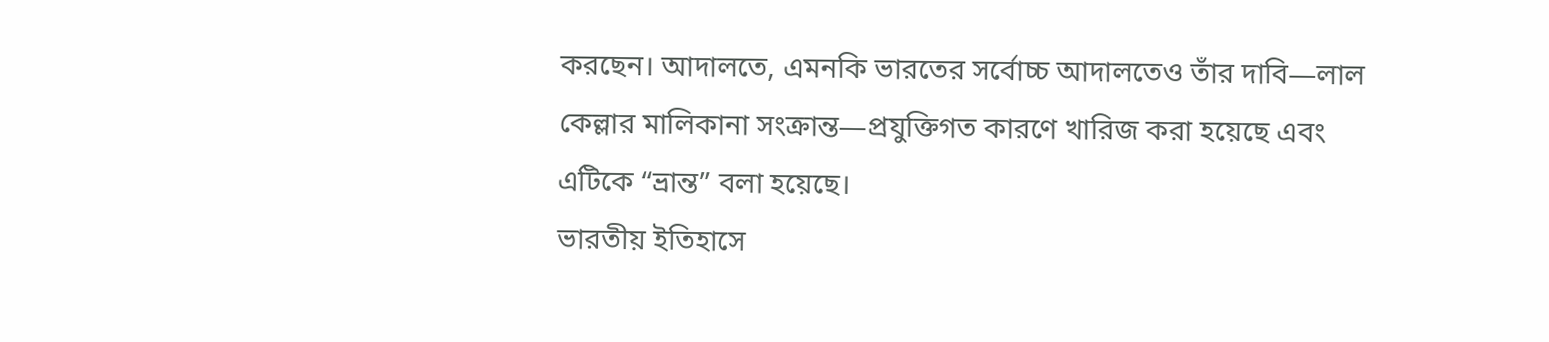করছেন। আদালতে, এমনকি ভারতের সর্বোচ্চ আদালতেও তাঁর দাবি—লাল কেল্লার মালিকানা সংক্রান্ত—প্রযুক্তিগত কারণে খারিজ করা হয়েছে এবং এটিকে “ভ্রান্ত” বলা হয়েছে।
ভারতীয় ইতিহাসে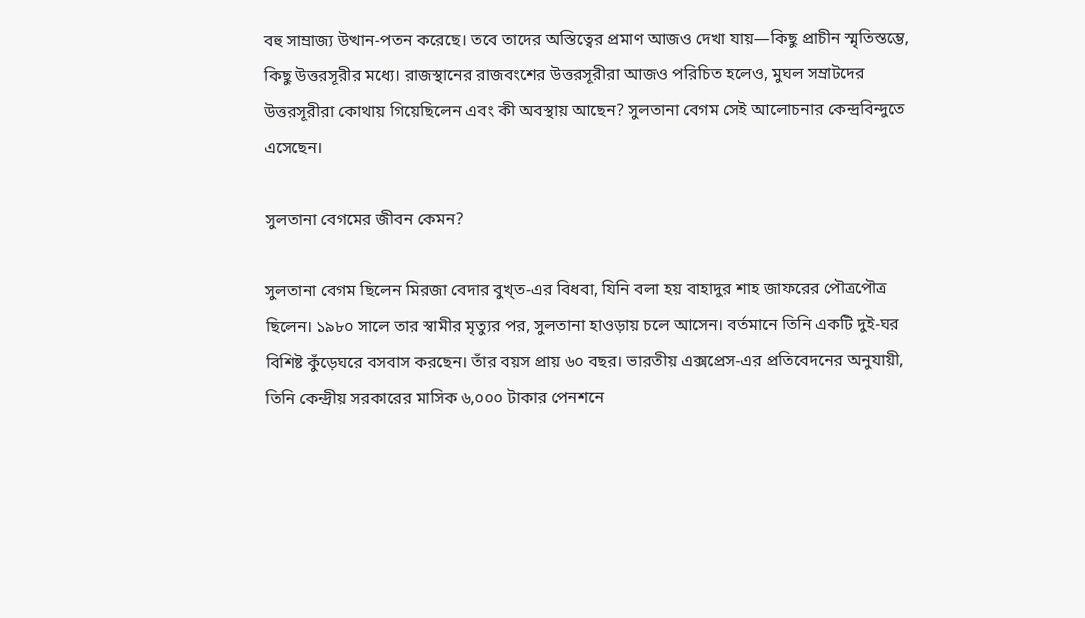বহু সাম্রাজ্য উত্থান-পতন করেছে। তবে তাদের অস্তিত্বের প্রমাণ আজও দেখা যায়—কিছু প্রাচীন স্মৃতিস্তম্ভে, কিছু উত্তরসূরীর মধ্যে। রাজস্থানের রাজবংশের উত্তরসূরীরা আজও পরিচিত হলেও, মুঘল সম্রাটদের উত্তরসূরীরা কোথায় গিয়েছিলেন এবং কী অবস্থায় আছেন? সুলতানা বেগম সেই আলোচনার কেন্দ্রবিন্দুতে এসেছেন।

সুলতানা বেগমের জীবন কেমন?

সুলতানা বেগম ছিলেন মিরজা বেদার বুখ্ত-এর বিধবা, যিনি বলা হয় বাহাদুর শাহ জাফরের পৌত্রপৌত্র ছিলেন। ১৯৮০ সালে তার স্বামীর মৃত্যুর পর, সুলতানা হাওড়ায় চলে আসেন। বর্তমানে তিনি একটি দুই-ঘর বিশিষ্ট কুঁড়েঘরে বসবাস করছেন। তাঁর বয়স প্রায় ৬০ বছর। ভারতীয় এক্সপ্রেস-এর প্রতিবেদনের অনুযায়ী, তিনি কেন্দ্রীয় সরকারের মাসিক ৬,০০০ টাকার পেনশনে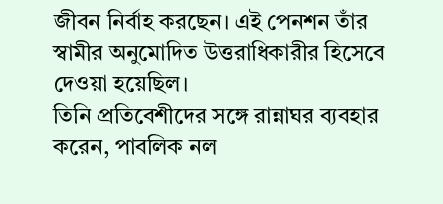জীবন নির্বাহ করছেন। এই পেনশন তাঁর স্বামীর অনুমোদিত উত্তরাধিকারীর হিসেবে দেওয়া হয়েছিল।
তিনি প্রতিবেশীদের সঙ্গে রান্নাঘর ব্যবহার করেন, পাবলিক নল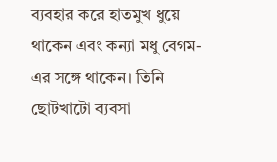ব্যবহার করে হাতমুখ ধুয়ে থাকেন এবং কন্যা মধু বেগম-এর সঙ্গে থাকেন। তিনি ছোটখাটো ব্যবসা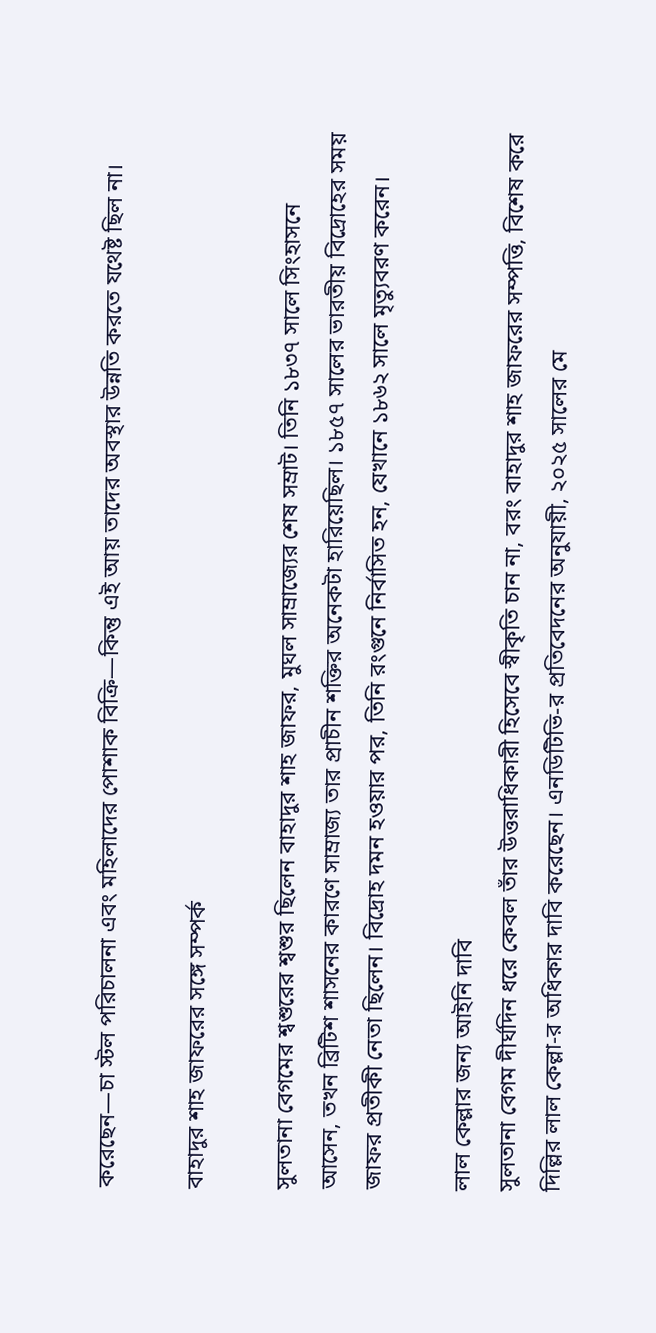করেছেন—চা স্টল পরিচালনা এবং মহিলাদের পোশাক বিক্রি—কিন্তু এই আয় তাদের অবস্থার উন্নতি করতে যথেষ্ট ছিল না।

বাহাদুর শাহ জাফরের সঙ্গে সম্পর্ক

সুলতানা বেগমের শ্বশুরের শ্বশুর ছিলেন বাহাদুর শাহ জাফর, মুঘল সাম্রাজ্যের শেষ সম্রাট। তিনি ১৮৩৭ সালে সিংহাসনে আসেন, তখন ব্রিটিশ শাসনের কারণে সাম্রাজ্য তার প্রাচীন শক্তির অনেকটা হারিয়েছিল। ১৮৫৭ সালের ভারতীয় বিদ্রোহের সময় জাফর প্রতীকী নেতা ছিলেন। বিদ্রোহ দমন হওয়ার পর, তিনি রংগুনে নির্বাসিত হন, যেখানে ১৮৬২ সালে মৃত্যুবরণ করেন।

লাল কেল্লার জন্য আইনি দাবি
সুলতানা বেগম দীর্ঘদিন ধরে কেবল তাঁর উত্তরাধিকারী হিসেবে স্বীকৃতি চান না, বরং বাহাদুর শাহ জাফরের সম্পত্তি, বিশেষ করে দিল্লির লাল কেল্লা-র অধিকার দাবি করেছেন। এনডিটিভি-র প্রতিবেদনের অনুযায়ী, ২০২৫ সালের মে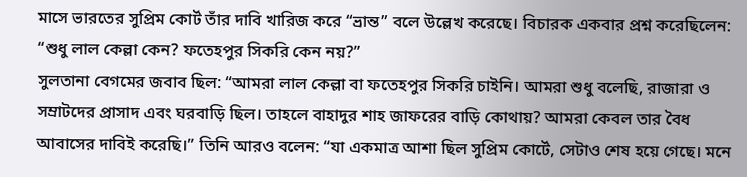মাসে ভারতের সুপ্রিম কোর্ট তাঁর দাবি খারিজ করে “ভ্রান্ত” বলে উল্লেখ করেছে। বিচারক একবার প্রশ্ন করেছিলেন: “শুধু লাল কেল্লা কেন? ফতেহপুর সিকরি কেন নয়?”
সুলতানা বেগমের জবাব ছিল: “আমরা লাল কেল্লা বা ফতেহপুর সিকরি চাইনি। আমরা শুধু বলেছি, রাজারা ও সম্রাটদের প্রাসাদ এবং ঘরবাড়ি ছিল। তাহলে বাহাদুর শাহ জাফরের বাড়ি কোথায়? আমরা কেবল তার বৈধ আবাসের দাবিই করেছি।” তিনি আরও বলেন: “যা একমাত্র আশা ছিল সুপ্রিম কোর্টে, সেটাও শেষ হয়ে গেছে। মনে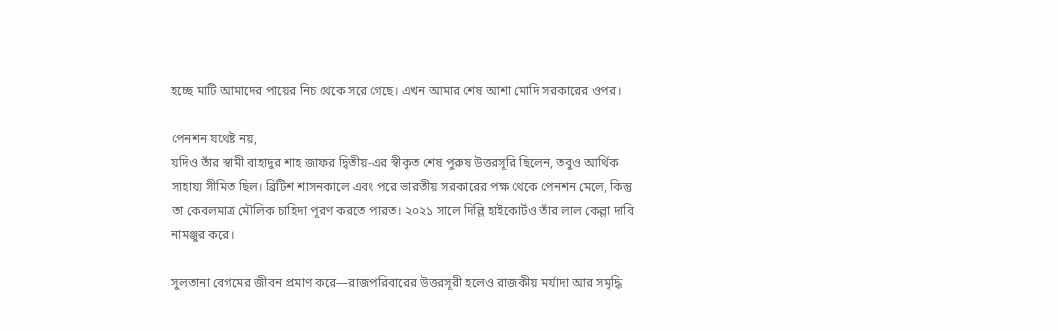হচ্ছে মাটি আমাদের পায়ের নিচ থেকে সরে গেছে। এখন আমার শেষ আশা মোদি সরকারের ওপর।

পেনশন যথেষ্ট নয়,
যদিও তাঁর স্বামী বাহাদুর শাহ জাফর দ্বিতীয়-এর স্বীকৃত শেষ পুরুষ উত্তরসূরি ছিলেন, তবুও আর্থিক সাহায্য সীমিত ছিল। ব্রিটিশ শাসনকালে এবং পরে ভারতীয় সরকারের পক্ষ থেকে পেনশন মেলে, কিন্তু তা কেবলমাত্র মৌলিক চাহিদা পূরণ করতে পারত। ২০২১ সালে দিল্লি হাইকোর্টও তাঁর লাল কেল্লা দাবি নামঞ্জুর করে।

সুলতানা বেগমের জীবন প্রমাণ করে—রাজপরিবারের উত্তরসূরী হলেও রাজকীয় মর্যাদা আর সমৃদ্ধি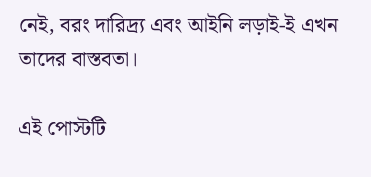নেই, বরং দারিদ্র্য এবং আইনি লড়াই-ই এখন তাদের বাস্তবতা।

এই পোস্টটি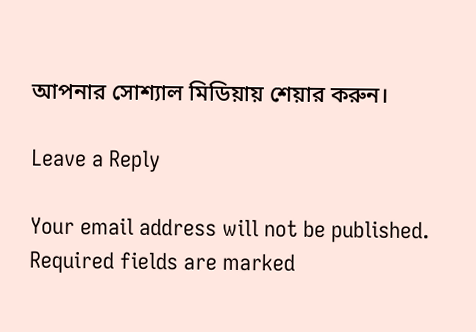আপনার সোশ্যাল মিডিয়ায় শেয়ার করুন।

Leave a Reply

Your email address will not be published. Required fields are marked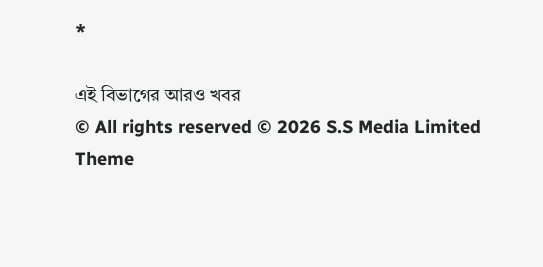*

এই বিভাগের আরও খবর
© All rights reserved © 2026 S.S Media Limited
Theme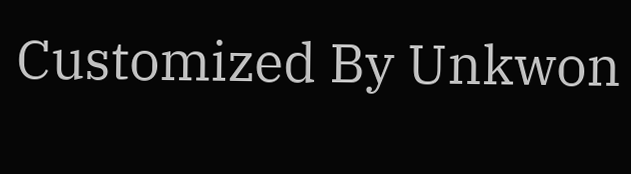Customized By Unkwon